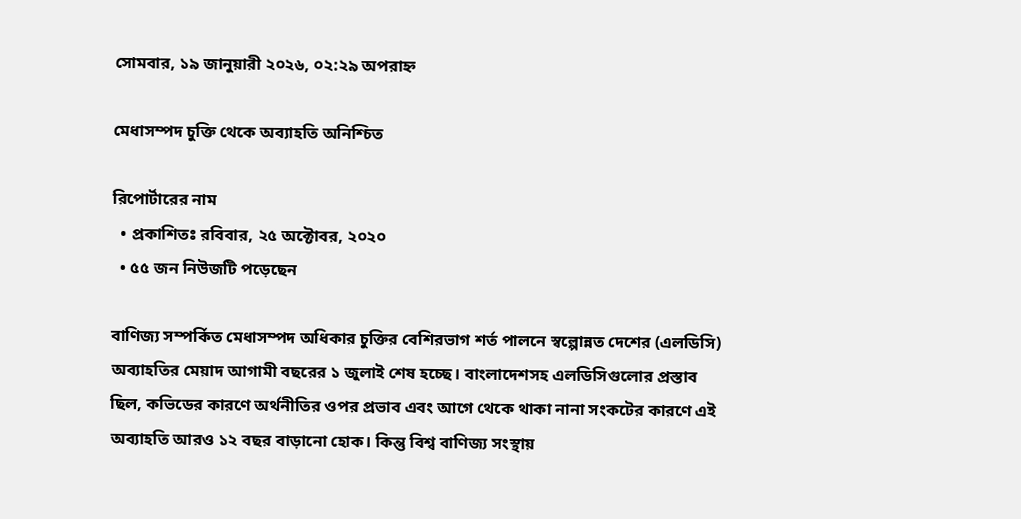সোমবার, ১৯ জানুয়ারী ২০২৬, ০২:২৯ অপরাহ্ন

মেধাসম্পদ চুক্তি থেকে অব্যাহতি অনিশ্চিত

রিপোর্টারের নাম
  • প্রকাশিতঃ রবিবার, ২৫ অক্টোবর, ২০২০
  • ৫৫ জন নিউজটি পড়েছেন

বাণিজ্য সম্পর্কিত মেধাসম্পদ অধিকার চুক্তির বেশিরভাগ শর্ত পালনে স্বল্পোন্নত দেশের (এলডিসি) অব্যাহতির মেয়াদ আগামী বছরের ১ জুলাই শেষ হচ্ছে। বাংলাদেশসহ এলডিসিগুলোর প্রস্তাব ছিল, কভিডের কারণে অর্থনীতির ওপর প্রভাব এবং আগে থেকে থাকা নানা সংকটের কারণে এই অব্যাহতি আরও ১২ বছর বাড়ানো হোক। কিন্তু বিশ্ব বাণিজ্য সংস্থায়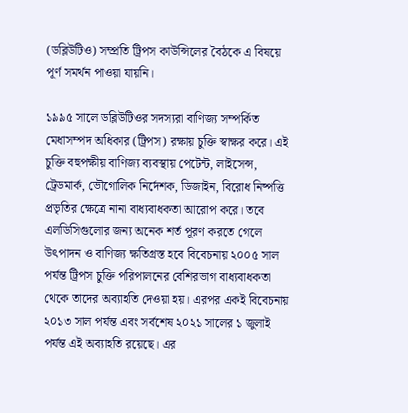(ডব্লিউটিও) সম্প্রতি ট্রিপস কাউন্সিলের বৈঠকে এ বিষয়ে পূর্ণ সমর্থন পাওয়া যায়নি।

১৯৯৫ সালে ডব্লিউটিওর সদস্যরা বাণিজ্য সম্পর্কিত মেধাসম্পদ অধিকার (ট্রিপস) রক্ষায় চুক্তি স্বাক্ষর করে। এই চুক্তি বহুপক্ষীয় বাণিজ্য ব্যবস্থায় পেটেন্ট, লাইসেন্স, ট্রেডমার্ক, ভৌগোলিক নির্দেশক, ডিজাইন, বিরোধ নিষ্পত্তি প্রভৃতির ক্ষেত্রে নানা বাধ্যবাধকতা আরোপ করে। তবে এলডিসিগুলোর জন্য অনেক শর্ত পূরণ করতে গেলে উৎপাদন ও বাণিজ্য ক্ষতিগ্রস্ত হবে বিবেচনায় ২০০৫ সাল পর্যন্ত ট্রিপস চুক্তি পরিপালনের বেশিরভাগ বাধ্যবাধকতা থেকে তাদের অব্যাহতি দেওয়া হয়। এরপর একই বিবেচনায় ২০১৩ সাল পর্যন্ত এবং সর্বশেষ ২০২১ সালের ১ জুলাই পর্যন্ত এই অব্যাহতি রয়েছে। এর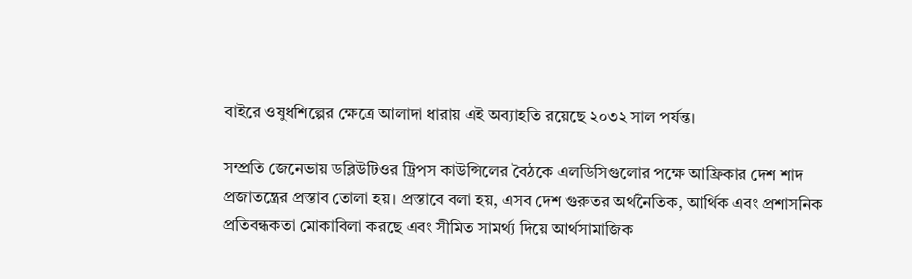বাইরে ওষুধশিল্পের ক্ষেত্রে আলাদা ধারায় এই অব্যাহতি রয়েছে ২০৩২ সাল পর্যন্ত।

সম্প্রতি জেনেভায় ডব্লিউটিওর ট্রিপস কাউন্সিলের বৈঠকে এলডিসিগুলোর পক্ষে আফ্রিকার দেশ শাদ প্রজাতন্ত্রের প্রস্তাব তোলা হয়। প্রস্তাবে বলা হয়, এসব দেশ গুরুতর অর্থনৈতিক, আর্থিক এবং প্রশাসনিক প্রতিবন্ধকতা মোকাবিলা করছে এবং সীমিত সামর্থ্য দিয়ে আর্থসামাজিক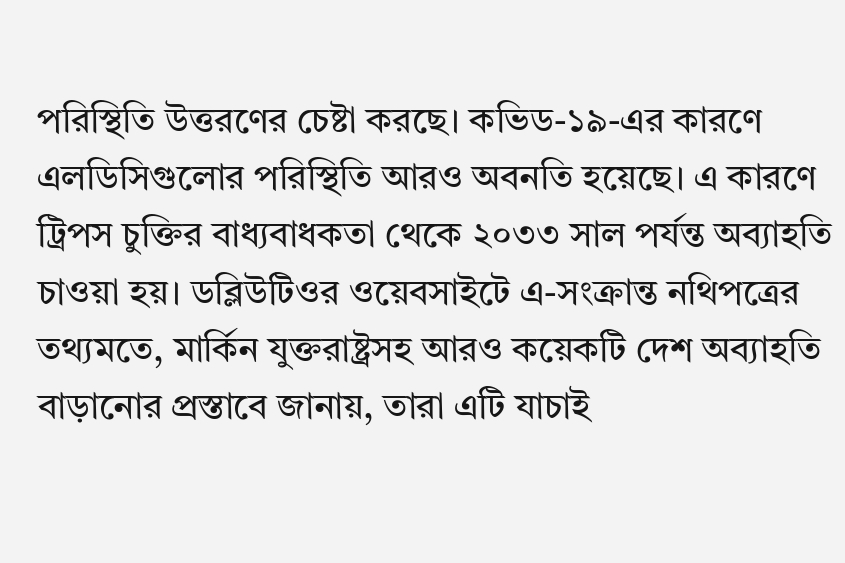পরিস্থিতি উত্তরণের চেষ্টা করছে। কভিড-১৯-এর কারণে এলডিসিগুলোর পরিস্থিতি আরও অবনতি হয়েছে। এ কারণে ট্রিপস চুক্তির বাধ্যবাধকতা থেকে ২০৩৩ সাল পর্যন্ত অব্যাহতি চাওয়া হয়। ডব্লিউটিওর ওয়েবসাইটে এ-সংক্রান্ত নথিপত্রের তথ্যমতে, মার্কিন যুক্তরাষ্ট্রসহ আরও কয়েকটি দেশ অব্যাহতি বাড়ানোর প্রস্তাবে জানায়, তারা এটি যাচাই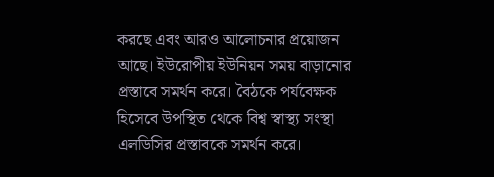করছে এবং আরও আলোচনার প্রয়োজন আছে। ইউরোপীয় ইউনিয়ন সময় বাড়ানোর প্রস্তাবে সমর্থন করে। বৈঠকে পর্যবেক্ষক হিসেবে উপস্থিত থেকে বিশ্ব স্বাস্থ্য সংস্থা এলডিসির প্রস্তাবকে সমর্থন করে।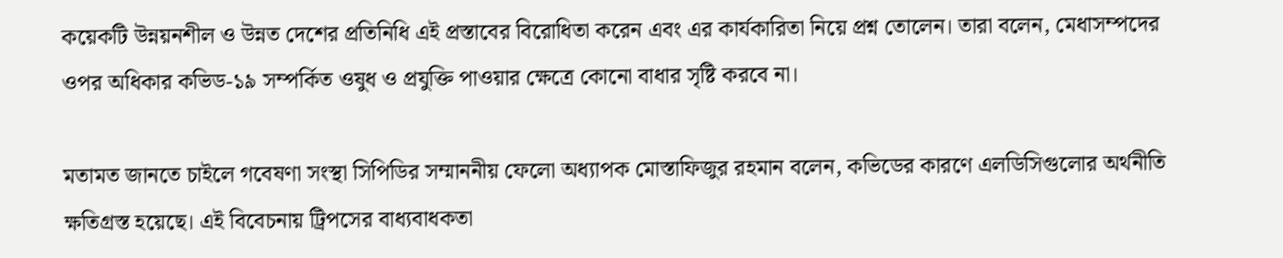কয়েকটি উন্নয়নশীল ও উন্নত দেশের প্রতিনিধি এই প্রস্তাবের বিরোধিতা করেন এবং এর কার্যকারিতা নিয়ে প্রশ্ন তোলেন। তারা বলেন, মেধাসম্পদের ওপর অধিকার কভিড-১৯ সম্পর্কিত ওষুধ ও প্রযুক্তি পাওয়ার ক্ষেত্রে কোনো বাধার সৃষ্টি করবে না।

মতামত জানতে চাইলে গবেষণা সংস্থা সিপিডির সম্মাননীয় ফেলো অধ্যাপক মোস্তাফিজুর রহমান বলেন, কভিডের কারণে এলডিসিগুলোর অর্থনীতি ক্ষতিগ্রস্ত হয়েছে। এই বিবেচনায় ট্রিপসের বাধ্যবাধকতা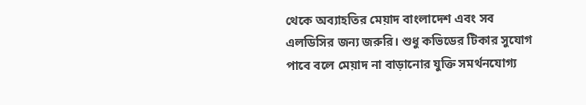থেকে অব্যাহতির মেয়াদ বাংলাদেশ এবং সব এলডিসির জন্য জরুরি। শুধু কভিডের টিকার সুযোগ পাবে বলে মেয়াদ না বাড়ানোর যুক্তি সমর্থনযোগ্য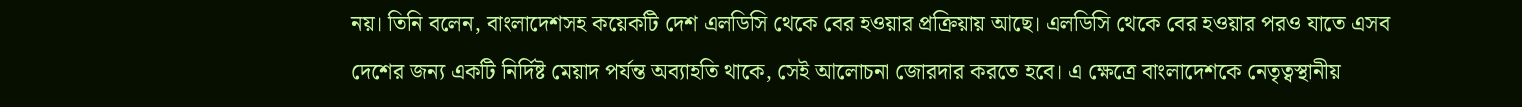নয়। তিনি বলেন, বাংলাদেশসহ কয়েকটি দেশ এলডিসি থেকে বের হওয়ার প্রক্রিয়ায় আছে। এলডিসি থেকে বের হওয়ার পরও যাতে এসব দেশের জন্য একটি নির্দিষ্ট মেয়াদ পর্যন্ত অব্যাহতি থাকে, সেই আলোচনা জোরদার করতে হবে। এ ক্ষেত্রে বাংলাদেশকে নেতৃত্বস্থানীয়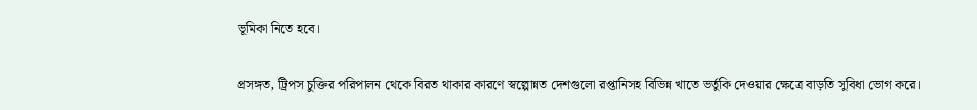ভূমিকা নিতে হবে।

প্রসঙ্গত, ট্রিপস চুক্তির পরিপালন থেকে বিরত থাকার কারণে স্বল্পোন্নত দেশগুলো রপ্তানিসহ বিভিন্ন খাতে ভর্তুকি দেওয়ার ক্ষেত্রে বাড়তি সুবিধা ভোগ করে।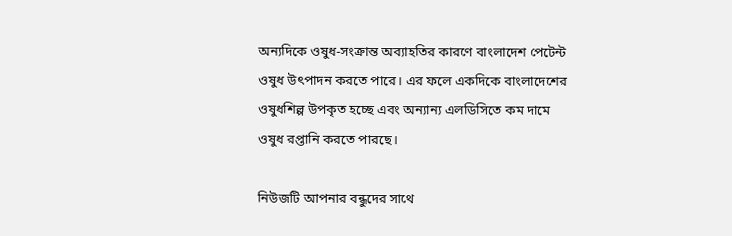অন্যদিকে ওষুধ-সংক্রান্ত অব্যাহতির কারণে বাংলাদেশ পেটেন্ট ওষুধ উৎপাদন করতে পারে। এর ফলে একদিকে বাংলাদেশের ওষুধশিল্প উপকৃত হচ্ছে এবং অন্যান্য এলডিসিতে কম দামে ওষুধ রপ্তানি করতে পারছে।

নিউজটি আপনার বন্ধুদের সাথে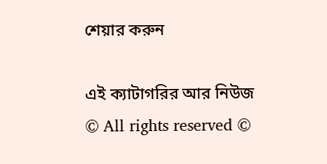শেয়ার করুন

এই ক্যাটাগরির আর নিউজ
© All rights reserved ©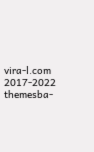vira-l.com 2017-2022
themesba-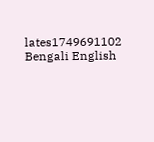lates1749691102
Bengali English